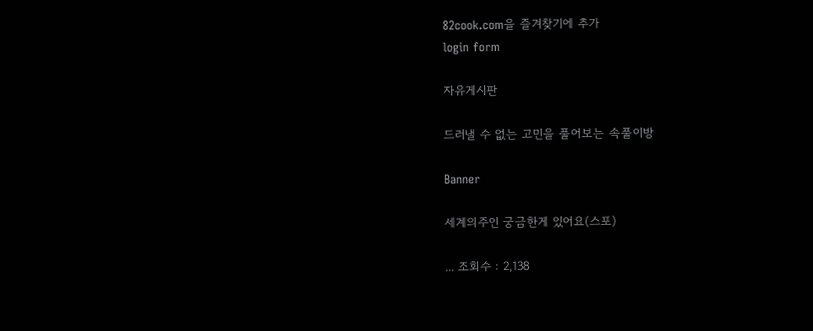82cook.com을 즐겨찾기에 추가
login form

자유게시판

드러낼 수 없는 고민을 풀어보는 속풀이방

Banner

세계의주인 궁금한게 있어요(스포)

... 조회수 : 2,138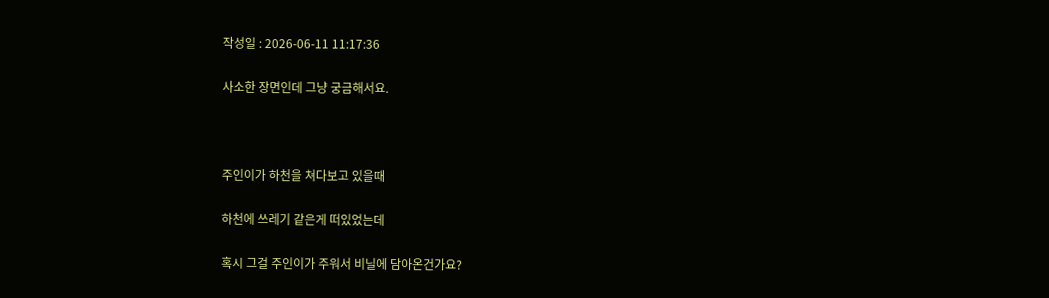작성일 : 2026-06-11 11:17:36

사소한 장면인데 그냥 궁금해서요.



주인이가 하천을 쳐다보고 있을때

하천에 쓰레기 같은게 떠있었는데

혹시 그걸 주인이가 주워서 비닐에 담아온건가요?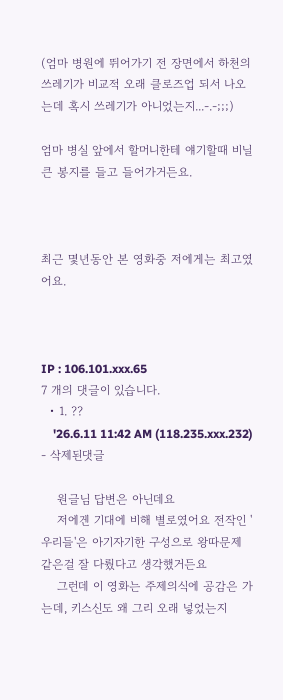(엄마 병원에 뛰어가기 전 장면에서 하천의 쓰레기가 비교적 오래 클로즈업 되서 나오는데 혹시 쓰레기가 아니었는지...-.-;;;)

엄마 병실 앞에서 할머니한테 얘기할때 비닐 큰 봉지를 들고 들어가거든요.



최근 몇년동안 본 영화중 저에게는 최고였어요.



IP : 106.101.xxx.65
7 개의 댓글이 있습니다.
  • 1. ??
    '26.6.11 11:42 AM (118.235.xxx.232) - 삭제된댓글

    원글님 답변은 아닌데요
    저에겐 기대에 비해 별로였어요 전작인 '우리들'은 아기자기한 구성으로 왕따문제 같은걸 잘 다뤘다고 생각했거든요
    그런데 이 영화는 주제의식에 공감은 가는데, 키스신도 왜 그리 오래 넣었는지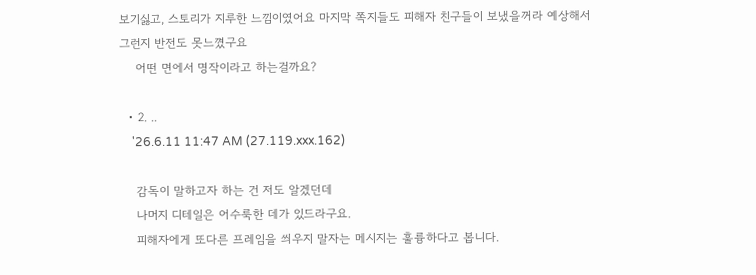보기싫고, 스토리가 지루한 느낌이였어요 마지막 쪽지들도 피해자 친구들이 보냈을꺼라 예상해서 그런지 반전도 못느꼈구요
    어떤 면에서 명작이라고 하는걸까요?

  • 2. ..
    '26.6.11 11:47 AM (27.119.xxx.162)

    감독이 말하고자 하는 건 저도 알겠던데
    나머지 디테일은 어수룩한 데가 있드라구요.
    피해자에게 또다른 프레임을 씌우지 말자는 메시지는 훌륭하다고 봅니다.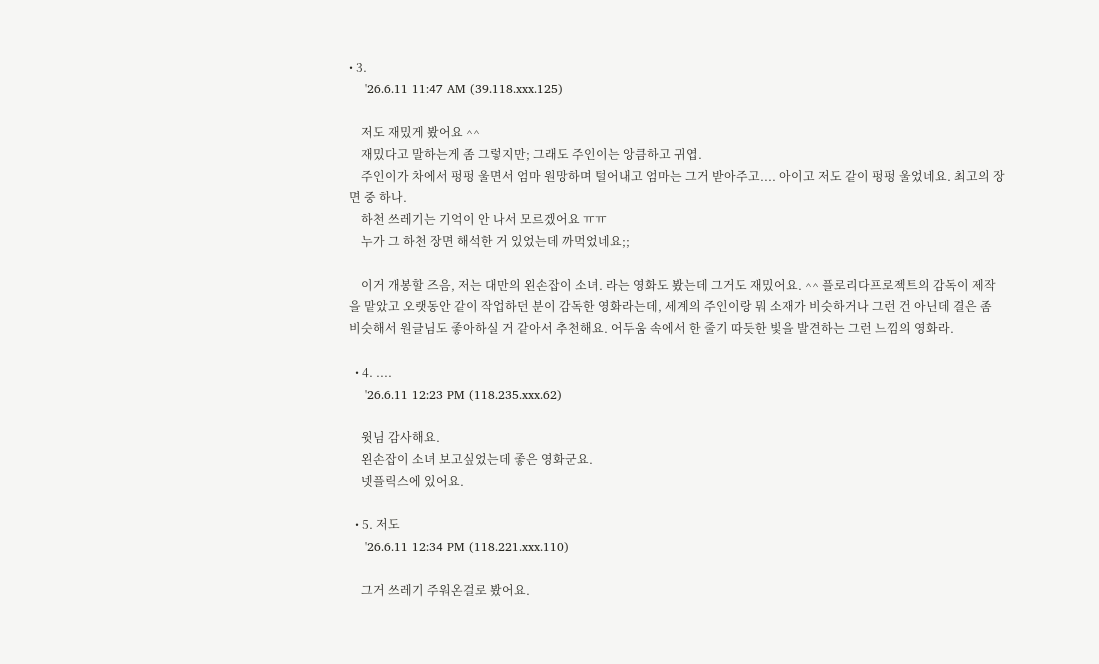• 3.
    '26.6.11 11:47 AM (39.118.xxx.125)

    저도 재밌게 봤어요 ^^
    재밌다고 말하는게 좀 그렇지만; 그래도 주인이는 앙큼하고 귀엽.
    주인이가 차에서 펑펑 울면서 엄마 원망하며 털어내고 엄마는 그거 받아주고.... 아이고 저도 같이 펑펑 울었네요. 최고의 장면 중 하나.
    하천 쓰레기는 기억이 안 나서 모르겠어요 ㅠㅠ
    누가 그 하천 장면 해석한 거 있었는데 까먹었네요;;

    이거 개봉할 즈음, 저는 대만의 왼손잡이 소녀. 라는 영화도 봤는데 그거도 재밌어요. ^^ 플로리다프로젝트의 감독이 제작을 맡았고 오랫동안 같이 작업하던 분이 감독한 영화라는데, 세계의 주인이랑 뭐 소재가 비슷하거나 그런 건 아닌데 결은 좀 비슷해서 원글님도 좋아하실 거 같아서 추천해요. 어두움 속에서 한 줄기 따듯한 빛을 발견하는 그런 느낌의 영화라.

  • 4. ....
    '26.6.11 12:23 PM (118.235.xxx.62)

    윗님 감사해요.
    왼손잡이 소녀 보고싶었는데 좋은 영화군요.
    넷플릭스에 있어요.

  • 5. 저도
    '26.6.11 12:34 PM (118.221.xxx.110)

    그거 쓰레기 주워온걸로 봤어요.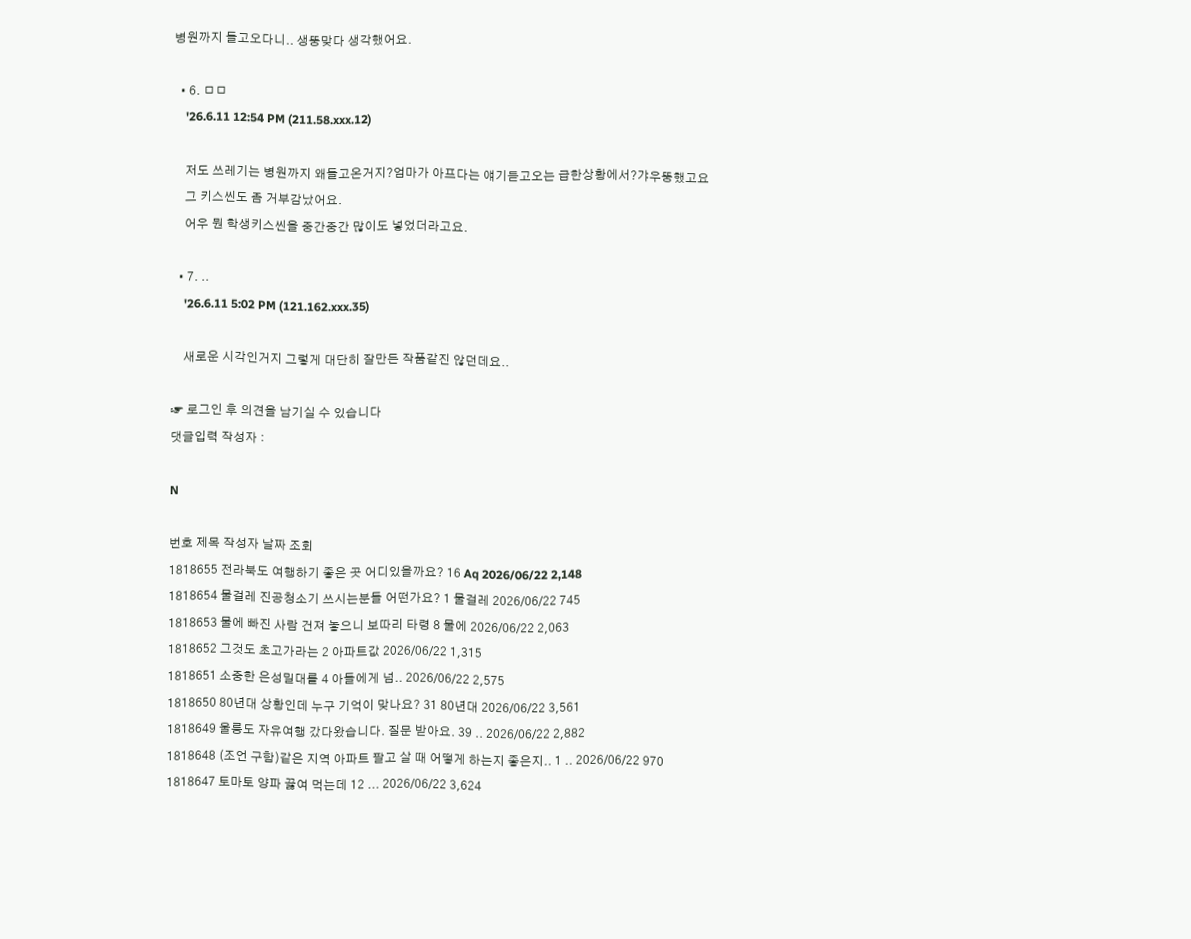병원까지 들고오다니.. 생뚱맞다 생각했어요.

  • 6. ㅁㅁ
    '26.6.11 12:54 PM (211.58.xxx.12)

    저도 쓰레기는 병원까지 왜들고온거지?엄마가 아프다는 얘기듣고오는 급한상황에서?갸우뚱했고요
    그 키스씬도 좀 거부감났어요.
    어우 뭔 학생키스씬을 중간중간 많이도 넣었더라고요.

  • 7. ..
    '26.6.11 5:02 PM (121.162.xxx.35)

    새로운 시각인거지 그렇게 대단히 잘만든 작품같진 않던데요..

☞ 로그인 후 의견을 남기실 수 있습니다
댓글입력 작성자 :

N

번호 제목 작성자 날짜 조회
1818655 전라북도 여행하기 좋은 곳 어디있을까요? 16 Aq 2026/06/22 2,148
1818654 물걸레 진공청소기 쓰시는분들 어떤가요? 1 물걸레 2026/06/22 745
1818653 물에 빠진 사람 건져 놓으니 보따리 타령 8 물에 2026/06/22 2,063
1818652 그것도 초고가라는 2 아파트값 2026/06/22 1,315
1818651 소중한 은성밀대를 4 아들에게 넘.. 2026/06/22 2,575
1818650 80년대 상황인데 누구 기억이 맞나요? 31 80년대 2026/06/22 3,561
1818649 울릉도 자유여행 갔다왔습니다. 질문 받아요. 39 .. 2026/06/22 2,882
1818648 (조언 구함)같은 지역 아파트 팔고 살 때 어떻게 하는지 좋은지.. 1 .. 2026/06/22 970
1818647 토마토 양파 끓여 먹는데 12 ... 2026/06/22 3,624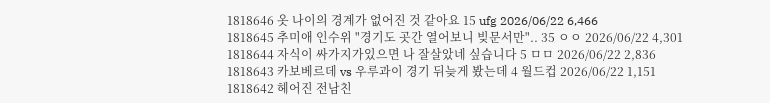1818646 옷 나이의 경계가 없어진 것 같아요 15 ufg 2026/06/22 6,466
1818645 추미애 인수위 "경기도 곳간 열어보니 빚문서만".. 35 ㅇㅇ 2026/06/22 4,301
1818644 자식이 싸가지가있으면 나 잘살았네 싶습니다 5 ㅁㅁ 2026/06/22 2,836
1818643 카보베르데 vs 우루과이 경기 뒤늦게 봤는데 4 월드컵 2026/06/22 1,151
1818642 헤어진 전남친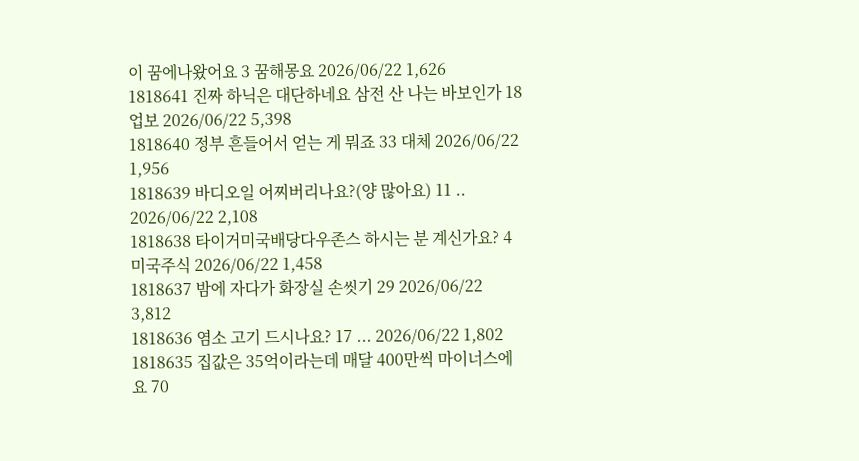이 꿈에나왔어요 3 꿈해몽요 2026/06/22 1,626
1818641 진짜 하닉은 대단하네요 삼전 산 나는 바보인가 18 업보 2026/06/22 5,398
1818640 정부 흔들어서 얻는 게 뭐죠 33 대체 2026/06/22 1,956
1818639 바디오일 어찌버리나요?(양 많아요) 11 .. 2026/06/22 2,108
1818638 타이거미국배당다우존스 하시는 분 계신가요? 4 미국주식 2026/06/22 1,458
1818637 밤에 자다가 화장실 손씻기 29 2026/06/22 3,812
1818636 염소 고기 드시나요? 17 ... 2026/06/22 1,802
1818635 집값은 35억이라는데 매달 400만씩 마이너스에요 70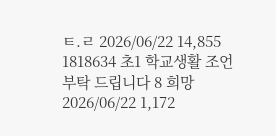ㅌ.ㄹ 2026/06/22 14,855
1818634 초1 학교생활 조언 부탁 드립니다 8 희망 2026/06/22 1,172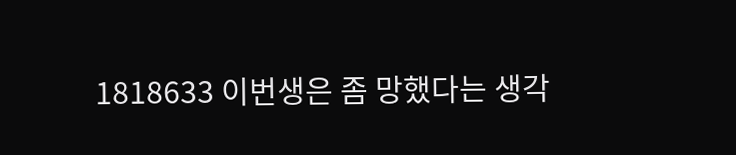1818633 이번생은 좀 망했다는 생각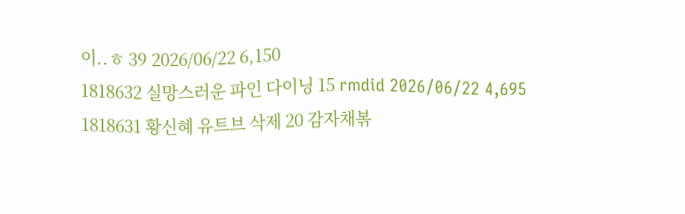이..ㅎ 39 2026/06/22 6,150
1818632 실망스러운 파인 다이닝 15 rmdid 2026/06/22 4,695
1818631 황신혜 유트브 삭제 20 감자채볶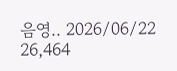음영.. 2026/06/22 26,464